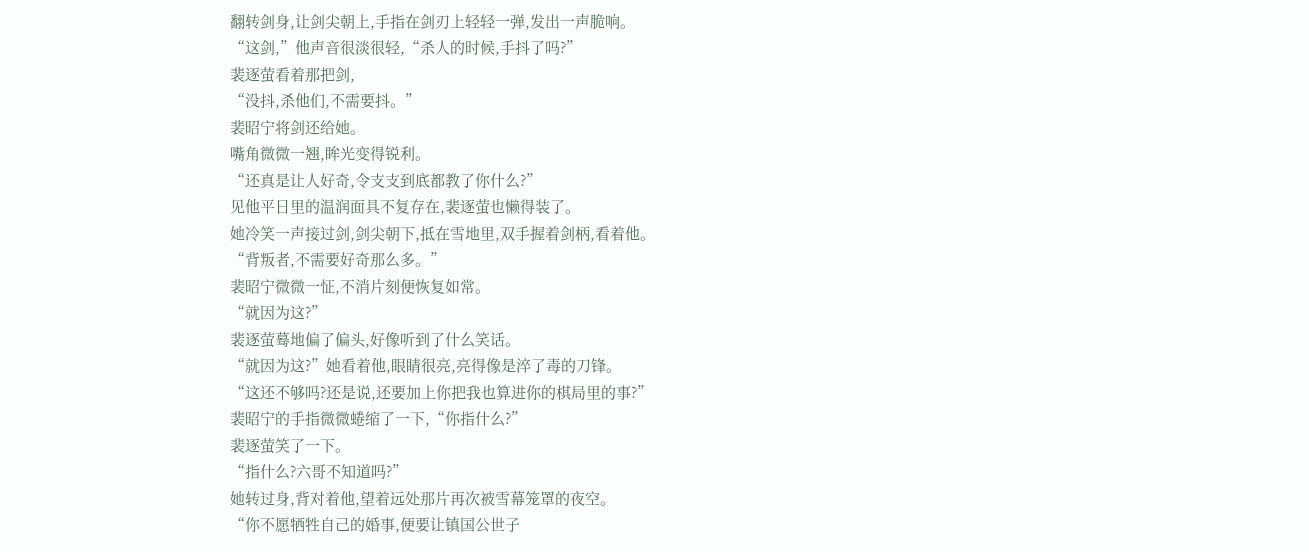翻转剑身,让剑尖朝上,手指在剑刃上轻轻一弹,发出一声脆响。
“这剑,”他声音很淡很轻,“杀人的时候,手抖了吗?”
裴逐萤看着那把剑,
“没抖,杀他们,不需要抖。”
裴昭宁将剑还给她。
嘴角微微一翘,眸光变得锐利。
“还真是让人好奇,令支支到底都教了你什么?”
见他平日里的温润面具不复存在,裴逐萤也懒得装了。
她冷笑一声接过剑,剑尖朝下,抵在雪地里,双手握着剑柄,看着他。
“背叛者,不需要好奇那么多。”
裴昭宁微微一怔,不消片刻便恢复如常。
“就因为这?”
裴逐萤蓦地偏了偏头,好像听到了什么笑话。
“就因为这?”她看着他,眼睛很亮,亮得像是淬了毒的刀锋。
“这还不够吗?还是说,还要加上你把我也算进你的棋局里的事?”
裴昭宁的手指微微蜷缩了一下,“你指什么?”
裴逐萤笑了一下。
“指什么?六哥不知道吗?”
她转过身,背对着他,望着远处那片再次被雪幕笼罩的夜空。
“你不愿牺牲自己的婚事,便要让镇国公世子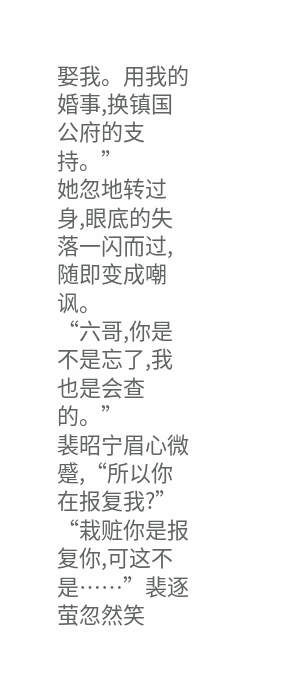娶我。用我的婚事,换镇国公府的支持。”
她忽地转过身,眼底的失落一闪而过,随即变成嘲讽。
“六哥,你是不是忘了,我也是会查的。”
裴昭宁眉心微蹙,“所以你在报复我?”
“栽赃你是报复你,可这不是……”裴逐萤忽然笑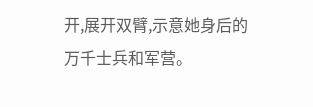开,展开双臂,示意她身后的万千士兵和军营。